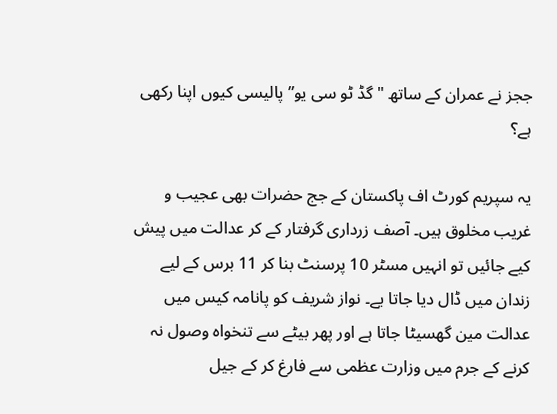ججز نے عمران کے ساتھ "گڈ ٹو سی یو” پالیسی کیوں اپنا رکھی ہے؟

یہ سپریم کورٹ اف پاکستان کے جج حضرات بھی عجیب و غریب مخلوق ہیں۔ آصف زرداری گرفتار کے کر عدالت میں پیش کیے جائیں تو انہیں مسٹر 10 پرسنٹ بنا کر 11 برس کے لیے زندان میں ڈال دیا جاتا یے۔ نواز شریف کو پانامہ کیس میں عدالت مین گھسیٹا جاتا ہے اور پھر بیٹے سے تنخواہ وصول نہ کرنے کے جرم میں وزارت عظمی سے فارغ کر کے جیل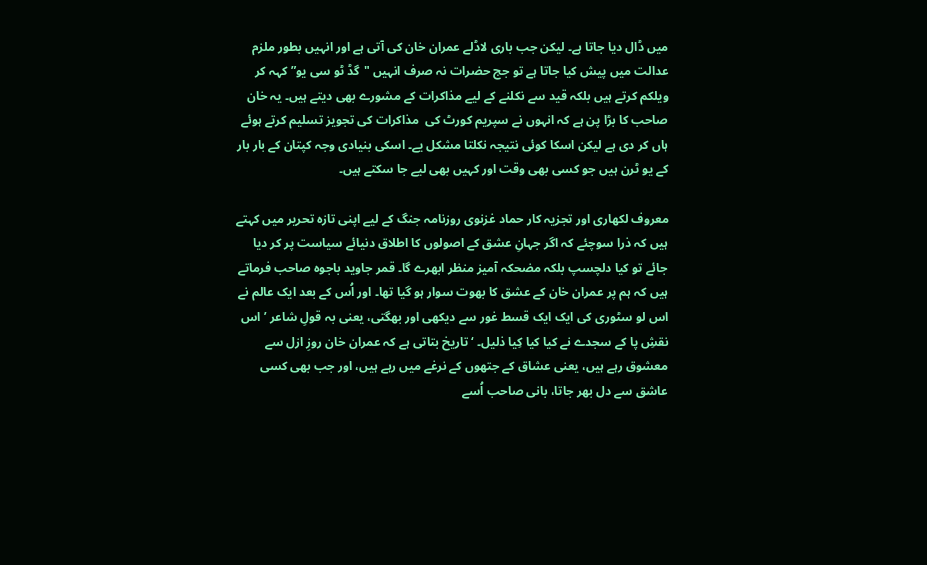میں ڈال دیا جاتا ہے۔ لیکن جب باری لاڈلے عمران خان کی آتی ہے اور انہیں بطور ملزم عدالت میں پیش کیا جاتا ہے تو جج حضرات نہ صرف انہیں "گڈ ٹو سی یو” کہہ کر ویلکم کرتے ہیں بلکہ قید سے نکلنے کے لیے مذاکرات کے مشورے بھی دیتے ہیں۔ یہ خان صاحب کا بڑا پن ہے کہ انہوں نے سپریم کورٹ کی  مذاکرات کی تجویز تسلیم کرتے ہوئے ہاں کر دی ہے لیکن اسکا کوئی نتیجہ نکلتا مشکل یے۔ اسکی بنیادی وجہ کپتان کے بار بار کے یو ٹرن ہیں جو کسی بھی وقت اور کہیں بھی لیے جا سکتے ہیں۔

معروف لکھاری اور تجزیہ کار حماد غزنوی روزنامہ جنگ کے لیے اپنی تازہ تحریر میں کہتے ہیں کہ ذرا سوچئے کہ اگر جہانِ عشق کے اصولوں کا اطلاق دنیائے سیاست پر کر دیا جائے تو کیا دلچسپ بلکہ مضحکہ آمیز منظر ابھرے گا۔ قمر جاوید باجوہ صاحب فرماتے ہیں کہ ہم پر عمران خان کے عشق کا بھوت سوار ہو گیا تھا۔ اور اُس کے بعد ایک عالم نے اس لو سٹوری کی ایک ایک قسط غور سے دیکھی اور بھگتی، یعنی بہ قولِ شاعر ’اس نقشِ پا کے سجدے نے کیا کیا کِیا ذلیل۔ ‘ تاریخ بتاتی ہے کہ عمران خان روزِ ازل سے معشوق رہے ہیں، یعنی عشاق کے جتھوں کے نرغے میں رہے ہیں، اور جب بھی کسی عاشق سے دل بھر جاتا، بانی صاحب اُسے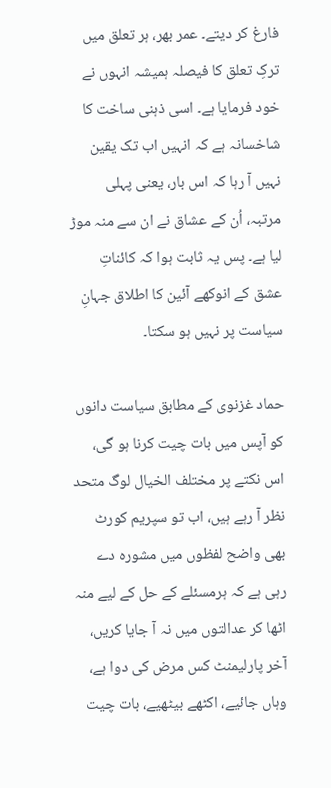فارغ کر دیتے۔ عمر بھر، ہر تعلق میں ترکِ تعلق کا فیصلہ ہمیشہ انہوں نے خود فرمایا ہے۔ اسی ذہنی ساخت کا شاخسانہ ہے کہ انہیں اب تک یقین نہیں آ رہا کہ اس بار، یعنی پہلی مرتبہ، اُن کے عشاق نے ان سے منہ موڑ لیا ہے۔ پس یہ ثابت ہوا کہ کائناتِ عشق کے انوکھے آئین کا اطلاق جہانِ سیاست پر نہیں ہو سکتا۔

حماد غزنوی کے مطابق سیاست دانوں کو آپس میں بات چیت کرنا ہو گی، اس نکتے پر مختلف الخیال لوگ متحد نظر آ رہے ہیں، اب تو سپریم کورٹ بھی واضح لفظوں میں مشورہ دے رہی ہے کہ ہرمسئلے کے حل کے لیے منہ اٹھا کر عدالتوں میں نہ آ جایا کریں، آخر پارلیمنٹ کس مرض کی دوا ہے، وہاں جائیے، اکٹھے بیٹھیے، بات چیت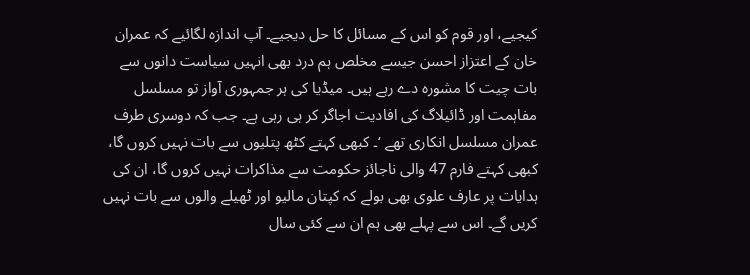کیجیے، اور قوم کو اس کے مسائل کا حل دیجیے۔ آپ اندازہ لگائیے کہ عمران خان کے اعتزاز احسن جیسے مخلص ہم درد بھی انہیں سیاست دانوں سے بات چیت کا مشورہ دے رہے ہیں۔ میڈیا کی ہر جمہوری آواز تو مسلسل مفاہمت اور ڈائیلاگ کی افادیت اجاگر کر ہی رہی ہے۔ جب کہ دوسری طرف عمران مسلسل انکاری تھے ‘۔ کبھی کہتے کٹھ پتلیوں سے بات نہیں کروں گا، کبھی کہتے فارم 47 والی ناجائز حکومت سے مذاکرات نہیں کروں گا، ان کی ہدایات پر عارف علوی بھی بولے کہ کپتان مالیو اور ٹھیلے والوں سے بات نہیں کریں گے۔ اس سے پہلے بھی ہم ان سے کئی سال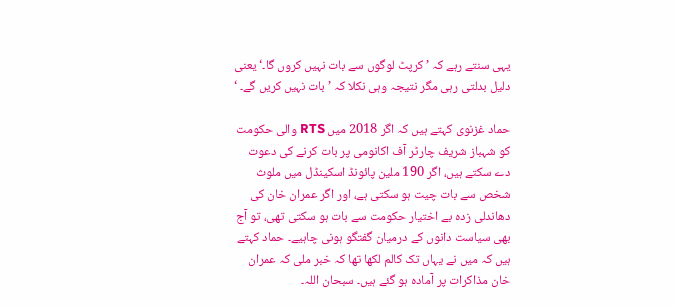یہی سنتے رہے کہ ’کرپٹ لوگوں سے بات نہیں کروں گا۔‘ یعنی دلیل بدلتی رہی مگر نتیجہ وہی نکلا کہ ’بات نہیں کریں گے۔ ‘

حماد غزنوی کہتے ہیں کہ اگر 2018 میں RTS والی حکومت کو شہباز شریف چارٹر آف اکانومی پر بات کرنے کی دعوت دے سکتے ہیں، اگر 190 ملین پائونڈ اسکینڈل میں ملوث شخص سے بات چیت ہو سکتی ہے، اور اگر عمران خان کی دھاندلی زدہ بے اختیار حکومت سے بات ہو سکتی تھی، تو آج بھی سیاست دانوں کے درمیان گفتگو ہونی چاہیے۔ حماد کہتے ہیں کہ میں نے یہاں تک کالم لکھا تھا کہ خبر ملی کہ عمران خان مذاکرات پر آمادہ ہو گئے ہیں۔ سبحان اللہ۔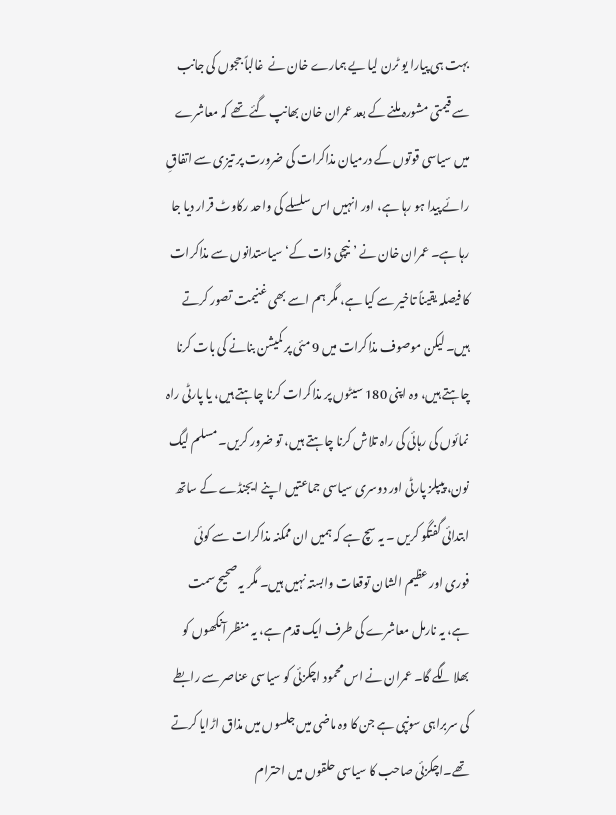بہت ہی پیارا یو ٹرن لیا یے ہمارے خان نے  غالباً ججوں کی جانب سے قیمتی مشورہ ملنے کے بعد عمران خان بھانپ گئے تھے کہ معاشرے میں سیاسی قوتوں کے درمیان مذاکرات کی ضرورت پر تیزی سے اتفاقِ رائے پیدا ہو رہا ہے، اور انہیں اس سلسلے کی واحد رکاوٹ قرار دیا جا رہا ہے۔ عمران خان نے ’نیچی ذات کے‘ سیاستدانوں سے مذاکرات کا فیصلہ یقیناً تاخیر سے کیا ہے، مگر ہم اسے بھی غنیمت تصور کرتے ہیں۔ لیکن موصوف مذاکرات میں 9 مئی پر کمیشن بنانے کی بات کرنا چاہتے ہیں، وہ اپنی 180 سیٹوں پر مذاکرات کرنا چاہتے ہیں، یا پارٹی راہ نمائوں کی رہائی کی راہ تلاش کرنا چاہتے ہیں، تو ضرور کریں۔ مسلم لیگ نون، پیپلز پارٹی اور دوسری سیاسی جماعتیں اپنے ایجنڈے کے ساتھ ابتدائی گفتگو کریں ۔ یہ سچ ہے کہ ہمیں ان ممکنہ مذاکرات سے کوئی فوری اور عظیم الشان توقعات وابستہ نہیں ہیں۔ مگر یہ صحیح سمت ہے، یہ نارمل معاشرے کی طرف ایک قدم ہے، یہ منظر آنکھوں کو بھلا لگے گا۔ عمران نے اس محمود اچکزئی کو سیاسی عناصر سے رابطے کی سربراہی سونپی ہے جن کا وہ ماضی میں جلسوں میں مذاق اڑایا کرتے تھے۔اچکزئی صاحب کا سیاسی حلقوں میں احترام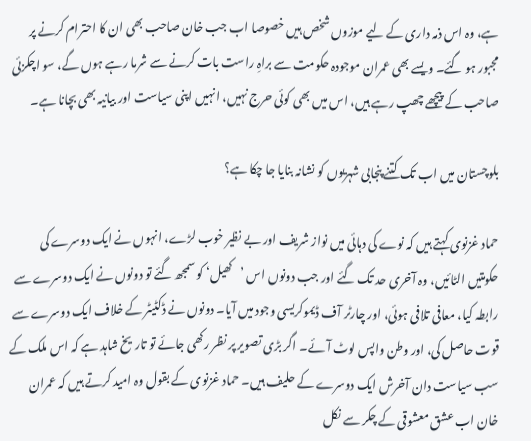ہے، وہ اس ذمہ داری کے لیے موزوں شخص ہیں خصوصا اب جب خان صاحب بھی ان کا احترام کرنے پر مجبور ہو گئے۔ ویسے بھی عمران موجودہ حکومت سے براہِ راست بات کرنے سے شرما رہے ہوں گے، سو اچکزئی صاحب کے پیچھے چھپ رہے ہیں، اس میں بھی کوئی حرج نہیں، انہیں اپنی سیاست اور بیانیہ بھی بچانا ہے۔

بلوچستان میں اب تک کتنے پنجابی شہریوں کو نشانہ بنایا جا چکا ہے؟

حماد غزنوی کہتے ہیں کہ نوے کی دہائی میں نواز شریف اور بے نظیر خوب لڑے، انہوں نے ایک دوسرے کی حکومتیں الٹائیں، وہ آخری حد تک گئے اور جب دونوں اس ’کھیل‘ کو سمجھ گئے تو دونوں نے ایک دوسرے سے رابطہ کیا، معافی تلافی ہوئی، اور چارٹر آف ڈیموکریسی وجود میں آیا۔ دونوں نے ڈکٹیٹر کے خلاف ایک دوسرے سے قوت حاصل کی، اور وطن واپس لوٹ آئے۔ اگر بڑی تصویر پر نظر رکھی جائے تو تاریخ شاہد ہے کہ اس ملک کے سب سیاست دان آخرش ایک دوسرے کے حلیف ہیں۔ حماد غزنوی کے بقول وہ امید کرتے ہیں کہ عمران خان اب عشق معشوقی کے چکر سے نکل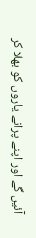آئیں گے اور اپنے پرانے یاروں کو بھلا کر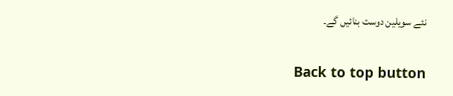نئے سویلین دوست بنائیں گے۔

Back to top button